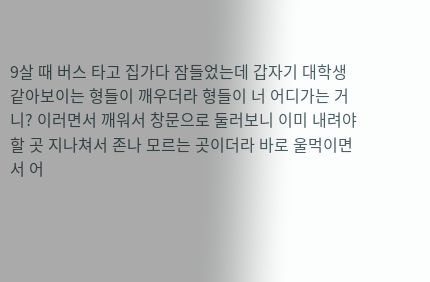9살 때 버스 타고 집가다 잠들었는데 갑자기 대학생 같아보이는 형들이 깨우더라 형들이 너 어디가는 거니? 이러면서 깨워서 창문으로 둘러보니 이미 내려야 할 곳 지나쳐서 존나 모르는 곳이더라 바로 울먹이면서 어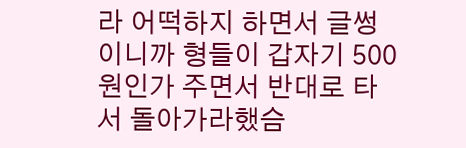라 어떡하지 하면서 글썽이니까 형들이 갑자기 500원인가 주면서 반대로 타서 돌아가라했슴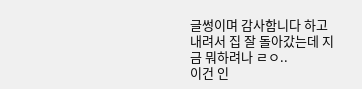글썽이며 감사함니다 하고 내려서 집 잘 돌아갔는데 지금 뭐하려나 ㄹㅇ..
이건 인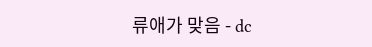류애가 맞음 - dc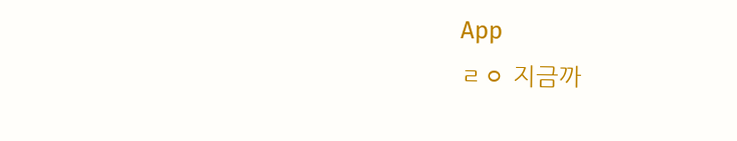App
ㄹㅇ 지금까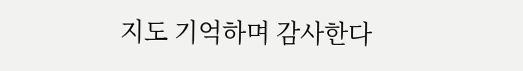지도 기억하며 감사한다